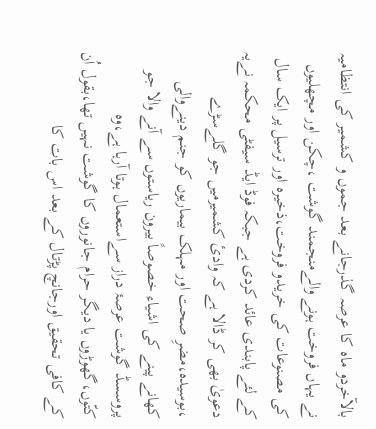بالآخردو ماہ کا عرصہ گذرجانے بعد جموں و کشمیر کی انتظامیہ نے یہاں فروخت ہونے والےمنجمند گوشت ،چکن اور مچھلیوں کی مصنوعات کی خریدو فروخت،ذخیرہ اور ترسیل پر ایک سال کے لئے پابندی عائد کردی ہے جبکہ فوڈ ایڈ سیفٹی محکمہ نےیہ دعویٰ بھی کر ڈالا ہے کہ وادیٔ کشمیرمیں جو گلےسڑے ،بوسیدہ،مضرِ صحت اور مہلک بیماریوں کو جنم دینےوالی کھانے پینے کی اشیاء خصوصاً بیرون ریاستوں سے آنے والا جو پروسسڈ گوشت عرصۂ دراز سےاستعمال ہوتا آرہا ہے،وہ کتّوں،گھوڑوں یا دیگر حرام جانوروں کا گوشت نہیں تھا،بقول اُن کے کافی تحقیق اورجانچ پڑتال کے بعد اس بات کا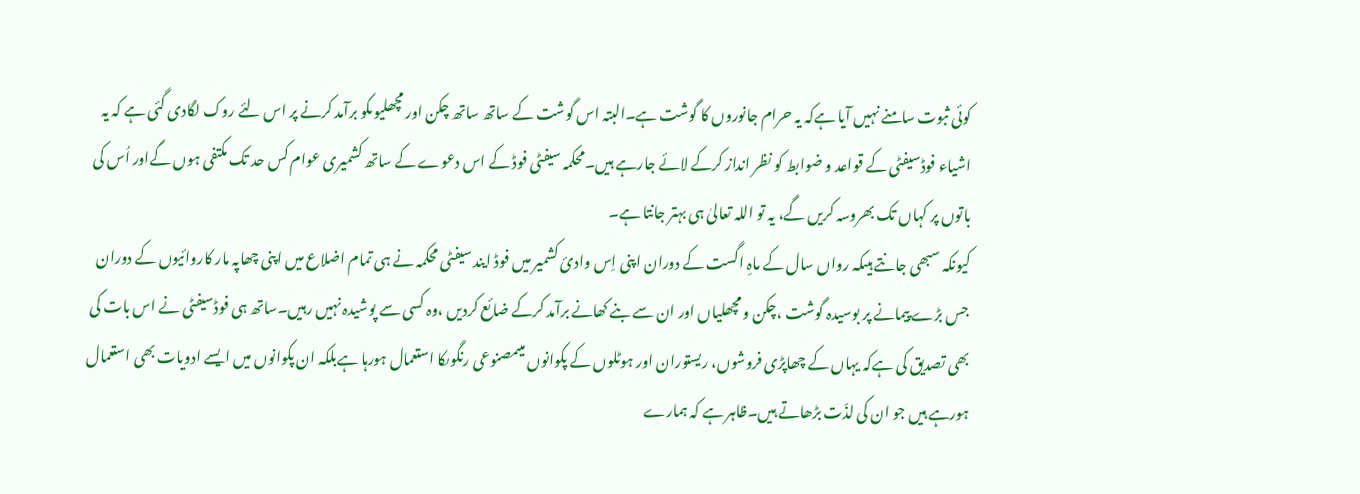کوئی ثبوت سامنے نہیں آیا ہےکہ یہ حرام جانوروں کا گوشت ہے۔البتہ اس گوشت کے ساتھ ساتھ چکن اور مچھلیوںکو برآمد کرنے پر اس لئے روک لگادی گئی ہے کہ یہ اشیاء فوڈسیفٹی کے قواعد و ضوابط کو نظر انداز کرکے لائے جارہے ہیں۔محکمہ سیفٹی فوڈ کے اس دعوے کے ساتھ کشمیری عوام کس حد تک مکتفی ہوں گےاور اُس کی باتوں پر کہاں تک بھروسہ کریں گے، یہ تو اللہ تعالیٰ ہی بہتر جانتا ہے۔
کیونکہ سبھی جانتے ہیںکہ رواں سال کے ماہِ اگست کے دوران اپنی اِس وادیٔ کشمیر میں فوڈ ایند سیفٹی محکمہ نے ہی تمام اضلاع میں اپنی چھاپہ مار کاروائیوں کے دوران جس بڑے پیمانے پر بوسیدہ گوشت ،چکن و مچھلیاں اور ان سے بنے کھانے برآمد کرکے ضائع کردیں ،وہ کسی سے پوشیدہ نہیں رہیں۔ساتھ ہی فوڈسیفٹی نے اس بات کی بھی تصدیق کی ہےکہ یہاں کے چھاپڑی فروشوں، ریستوران اور ہوٹلوں کے پکوانوں میںمصنوعی رنگوںکا استعمال ہورہا ہےبلکہ ان پکوانوں میں ایسے ادویات بھی استعمال ہورہے ہیں جو ان کی لذّت بڑھاتے ہیں۔ظاہر ہے کہ ہمارے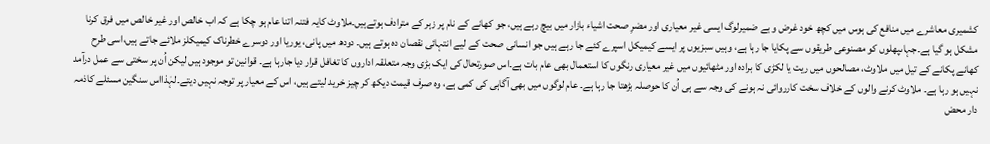کشمیری معاشرے میں منافع کی ہوس میں کچھ خود غرض و بے ضمیرلوگ ایسی غیر معیاری اور مضرِ صحت اشیاء بازار میں بیچ رہے ہیں، جو کھانے کے نام پر زہر کے مترادف ہوتےہیں۔ملاوٹ کایہ فتنہ اتنا عام ہو چکا ہے کہ اب خالص اور غیر خالص میں فرق کرنا مشکل ہو گیا ہے۔جہاںپھلوں کو مصنوعی طریقوں سے پکایا جا رہا ہے، وہیں سبزیوں پر ایسے کیمیکل اسپرے کئے جا رہے ہیں جو انسانی صحت کے لیے انتہائی نقصان دہ ہوتے ہیں۔ دودھ میں پانی، یوریا اور دوسرے خطرناک کیمیکلز ملائے جاتے ہیں،اسی طرح کھانے پکانے کے تیل میں ملاوٹ، مصالحوں میں ریت یا لکڑی کا برادہ اور مٹھائیوں میں غیر معیاری رنگوں کا استعمال بھی عام بات ہے۔اس صورتحال کی ایک بڑی وجہ متعلقہ اداروں کا تغافل قرار دیا جارہا ہے۔ قوانین تو موجود ہیں لیکن اُن پر سختی سے عمل درآمد نہیں ہو رہا ہے۔ ملاوٹ کرنے والوں کے خلاف سخت کارروائی نہ ہونے کی وجہ سے ہی اُن کا حوصلہ بڑھتا جا رہا ہے۔ عام لوگوں میں بھی آگاہی کی کمی ہے، وہ صرف قیمت دیکھ کر چیز خرید لیتے ہیں، اس کے معیار پر توجہ نہیں دیتے۔لہٰذااس سنگین مسئلے کاذمہ دار محض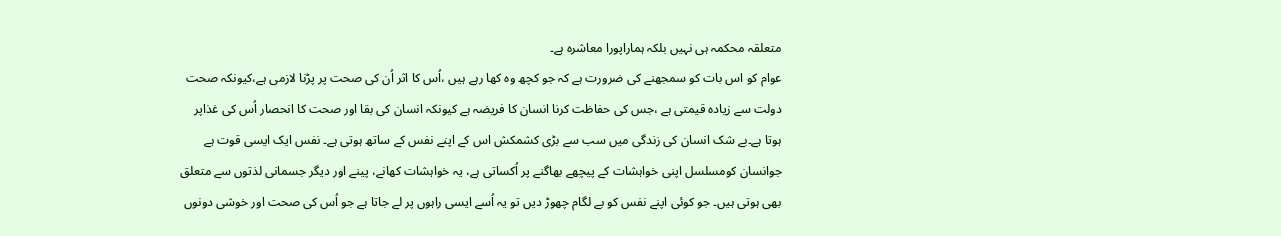متعلقہ محکمہ ہی نہیں بلکہ ہماراپورا معاشرہ ہے۔
عوام کو اس بات کو سمجھنے کی ضرورت ہے کہ جو کچھ وہ کھا رہے ہیں ،اُس کا اثر اُن کی صحت پر پڑنا لازمی ہے،کیونکہ صحت دولت سے زیادہ قیمتی ہے ،جس کی حفاظت کرنا انسان کا فریضہ ہے کیونکہ انسان کی بقا اور صحت کا انحصار اُس کی غذاپر ہوتا ہے۔بے شک انسان کی زندگی میں سب سے بڑی کشمکش اس کے اپنے نفس کے ساتھ ہوتی ہے۔ نفس ایک ایسی قوت ہے جوانسان کومسلسل اپنی خواہشات کے پیچھے بھاگنے پر اُکساتی ہے، یہ خواہشات کھانے، پینے اور دیگر جسمانی لذتوں سے متعلق بھی ہوتی ہیں۔ جو کوئی اپنے نفس کو بے لگام چھوڑ دیں تو یہ اُسے ایسی راہوں پر لے جاتا ہے جو اُس کی صحت اور خوشی دونوں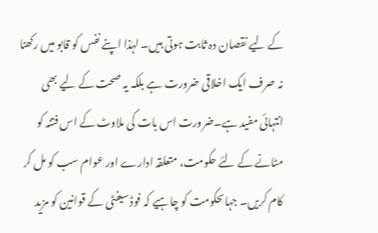کے لیے نقصان دہ ثابت ہوتی ہیں۔ لہٰذا اپنے نفس کو قابو میں رکھنا نہ صرف ایک اخلاقی ضرورت ہے بلکہ یہ صحت کے لیے بھی انتہائی مفید ہے۔ضرورت اس بات کی ملاوٹ کے اس فتنہ کو مٹانے کے لئے حکومت، متعلقہ ادارے اور عوام سب کو مل کر کام کریں۔ جہاںحکومت کو چاہیے کہ فوڈ سیفٹی کے قوانین کو مزید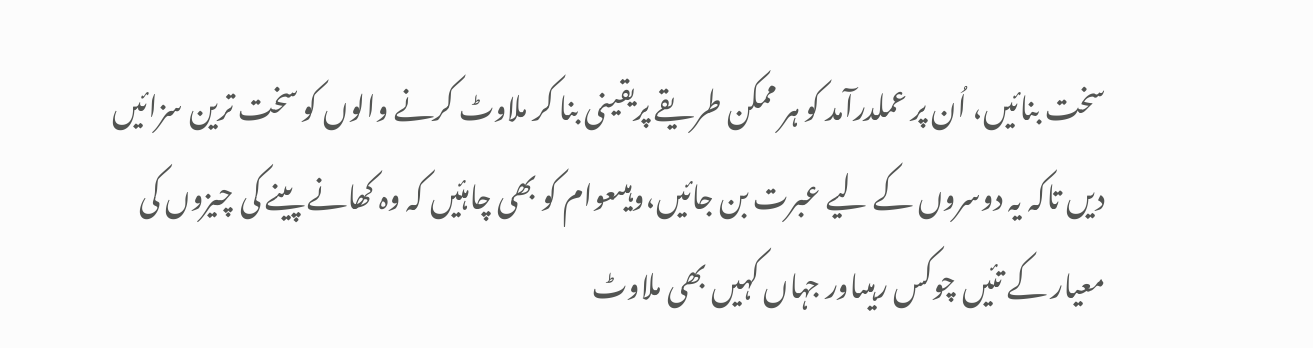سخت بنائیں، اُن پر عملدرآمد کو ہر ممکن طریقے پریقینی بنا کر ملاوٹ کرنے والوں کو سخت ترین سزائیں دیں تاکہ یہ دوسروں کے لیے عبرت بن جائیں،وہیںعوام کو بھی چاہئیں کہ وہ کھانے پینے کی چیزوں کی معیار کے تئیں چوکس رہیںاور جہاں کہیں بھی ملاوٹ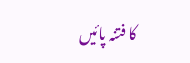کا فتنہ پائیں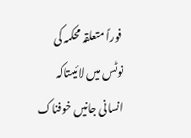فوراً متعلقہ محکمہ کی نوٹس میں لائیںتاکہ انسانی جانیں خوفناک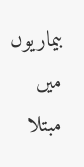بیماریوں میں مبتلا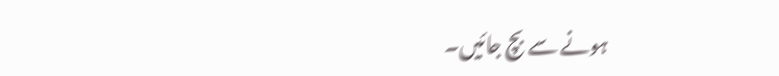ہونے سے بچ جائیں۔